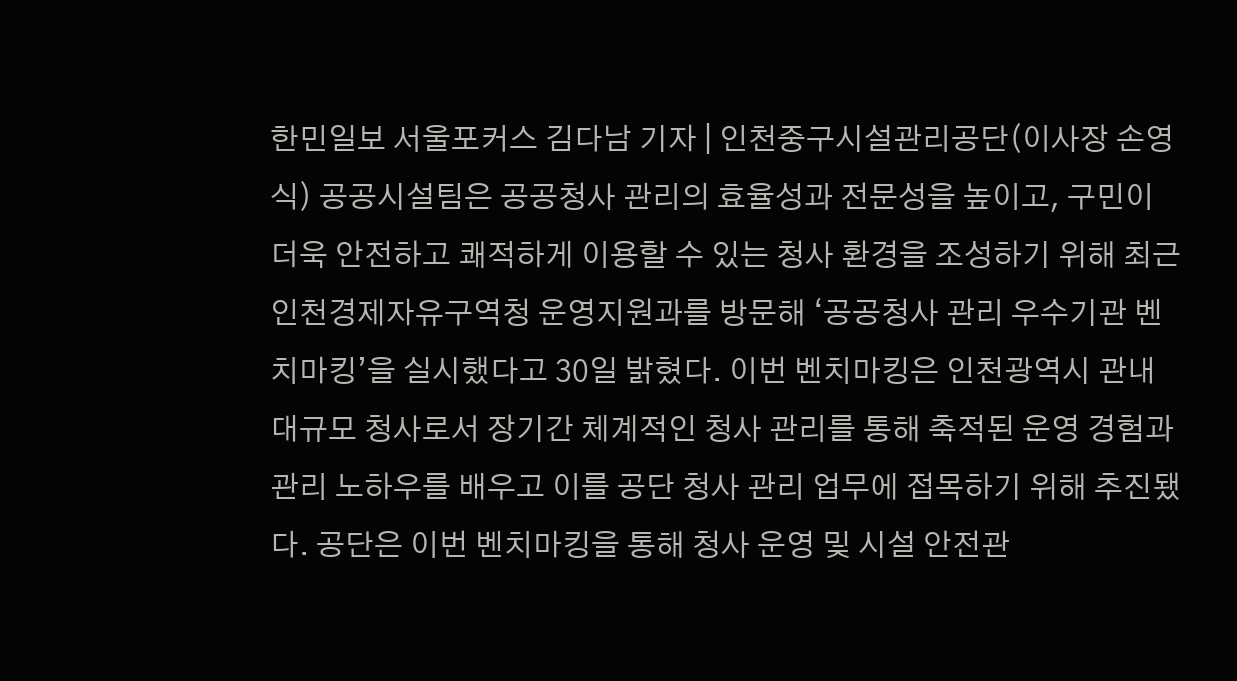한민일보 서울포커스 김다남 기자 | 인천중구시설관리공단(이사장 손영식) 공공시설팀은 공공청사 관리의 효율성과 전문성을 높이고, 구민이 더욱 안전하고 쾌적하게 이용할 수 있는 청사 환경을 조성하기 위해 최근 인천경제자유구역청 운영지원과를 방문해 ‘공공청사 관리 우수기관 벤치마킹’을 실시했다고 30일 밝혔다. 이번 벤치마킹은 인천광역시 관내 대규모 청사로서 장기간 체계적인 청사 관리를 통해 축적된 운영 경험과 관리 노하우를 배우고 이를 공단 청사 관리 업무에 접목하기 위해 추진됐다. 공단은 이번 벤치마킹을 통해 청사 운영 및 시설 안전관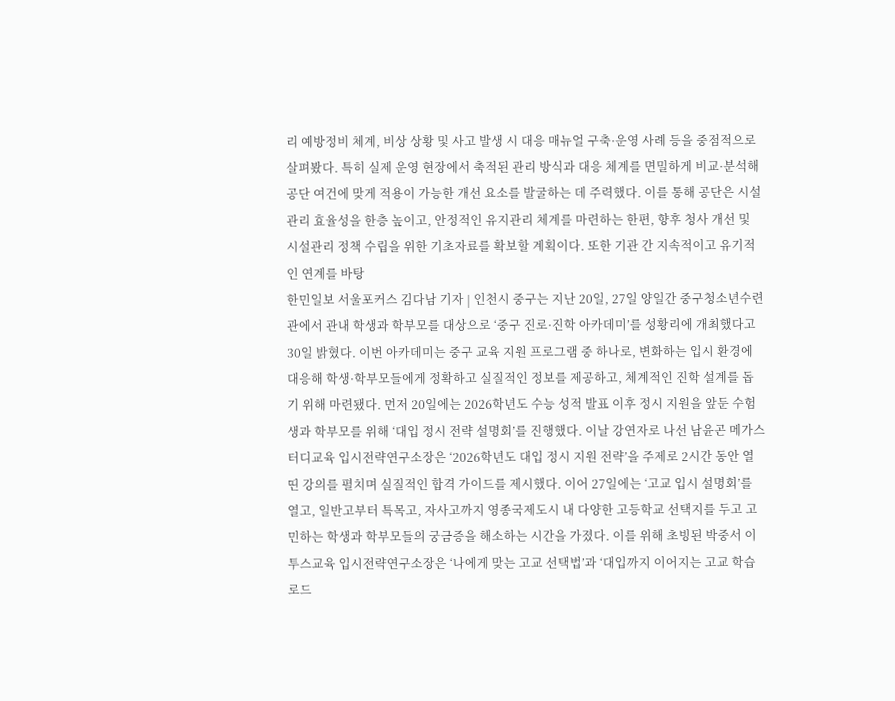리 예방정비 체계, 비상 상황 및 사고 발생 시 대응 매뉴얼 구축·운영 사례 등을 중점적으로 살펴봤다. 특히 실제 운영 현장에서 축적된 관리 방식과 대응 체계를 면밀하게 비교·분석해 공단 여건에 맞게 적용이 가능한 개선 요소를 발굴하는 데 주력했다. 이를 통해 공단은 시설관리 효율성을 한층 높이고, 안정적인 유지관리 체계를 마련하는 한편, 향후 청사 개선 및 시설관리 정책 수립을 위한 기초자료를 확보할 계획이다. 또한 기관 간 지속적이고 유기적인 연계를 바탕
한민일보 서울포커스 김다남 기자 | 인천시 중구는 지난 20일, 27일 양일간 중구청소년수련관에서 관내 학생과 학부모를 대상으로 ‘중구 진로·진학 아카데미’를 성황리에 개최했다고 30일 밝혔다. 이번 아카데미는 중구 교육 지원 프로그램 중 하나로, 변화하는 입시 환경에 대응해 학생·학부모들에게 정확하고 실질적인 정보를 제공하고, 체계적인 진학 설계를 돕기 위해 마련됐다. 먼저 20일에는 2026학년도 수능 성적 발표 이후 정시 지원을 앞둔 수험생과 학부모를 위해 ‘대입 정시 전략 설명회’를 진행했다. 이날 강연자로 나선 남윤곤 메가스터디교육 입시전략연구소장은 ‘2026학년도 대입 정시 지원 전략’을 주제로 2시간 동안 열띤 강의를 펼치며 실질적인 합격 가이드를 제시했다. 이어 27일에는 ‘고교 입시 설명회’를 열고, 일반고부터 특목고, 자사고까지 영종국제도시 내 다양한 고등학교 선택지를 두고 고민하는 학생과 학부모들의 궁금증을 해소하는 시간을 가졌다. 이를 위해 초빙된 박중서 이투스교육 입시전략연구소장은 ‘나에게 맞는 고교 선택법’과 ‘대입까지 이어지는 고교 학습 로드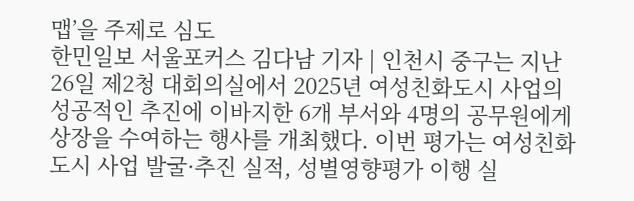맵’을 주제로 심도
한민일보 서울포커스 김다남 기자 | 인천시 중구는 지난 26일 제2청 대회의실에서 2025년 여성친화도시 사업의 성공적인 추진에 이바지한 6개 부서와 4명의 공무원에게 상장을 수여하는 행사를 개최했다. 이번 평가는 여성친화도시 사업 발굴·추진 실적, 성별영향평가 이행 실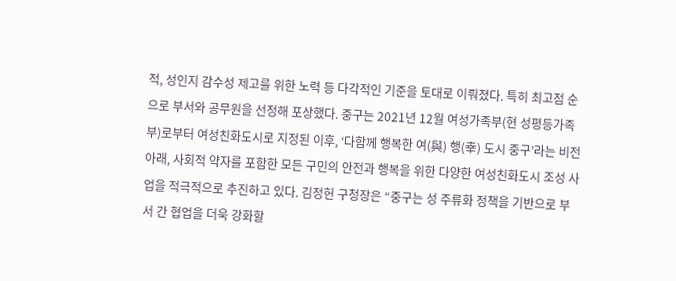적, 성인지 감수성 제고를 위한 노력 등 다각적인 기준을 토대로 이뤄졌다. 특히 최고점 순으로 부서와 공무원을 선정해 포상했다. 중구는 2021년 12월 여성가족부(현 성평등가족부)로부터 여성친화도시로 지정된 이후, ‘다함께 행복한 여(與) 행(幸) 도시 중구’라는 비전 아래, 사회적 약자를 포함한 모든 구민의 안전과 행복을 위한 다양한 여성친화도시 조성 사업을 적극적으로 추진하고 있다. 김정헌 구청장은 “중구는 성 주류화 정책을 기반으로 부서 간 협업을 더욱 강화할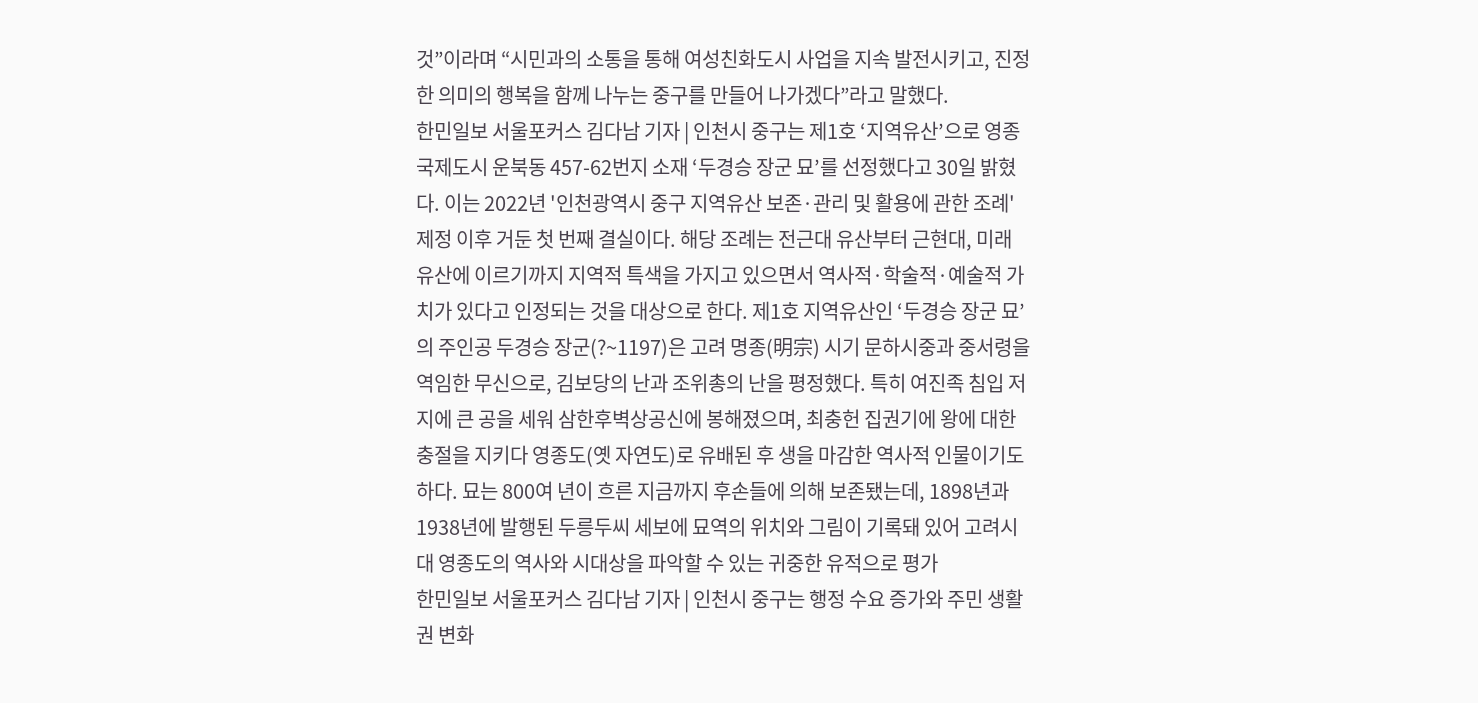것”이라며 “시민과의 소통을 통해 여성친화도시 사업을 지속 발전시키고, 진정한 의미의 행복을 함께 나누는 중구를 만들어 나가겠다”라고 말했다.
한민일보 서울포커스 김다남 기자 | 인천시 중구는 제1호 ‘지역유산’으로 영종국제도시 운북동 457-62번지 소재 ‘두경승 장군 묘’를 선정했다고 30일 밝혔다. 이는 2022년 '인천광역시 중구 지역유산 보존·관리 및 활용에 관한 조례' 제정 이후 거둔 첫 번째 결실이다. 해당 조례는 전근대 유산부터 근현대, 미래 유산에 이르기까지 지역적 특색을 가지고 있으면서 역사적·학술적·예술적 가치가 있다고 인정되는 것을 대상으로 한다. 제1호 지역유산인 ‘두경승 장군 묘’의 주인공 두경승 장군(?~1197)은 고려 명종(明宗) 시기 문하시중과 중서령을 역임한 무신으로, 김보당의 난과 조위총의 난을 평정했다. 특히 여진족 침입 저지에 큰 공을 세워 삼한후벽상공신에 봉해졌으며, 최충헌 집권기에 왕에 대한 충절을 지키다 영종도(옛 자연도)로 유배된 후 생을 마감한 역사적 인물이기도 하다. 묘는 800여 년이 흐른 지금까지 후손들에 의해 보존됐는데, 1898년과 1938년에 발행된 두릉두씨 세보에 묘역의 위치와 그림이 기록돼 있어 고려시대 영종도의 역사와 시대상을 파악할 수 있는 귀중한 유적으로 평가
한민일보 서울포커스 김다남 기자 | 인천시 중구는 행정 수요 증가와 주민 생활권 변화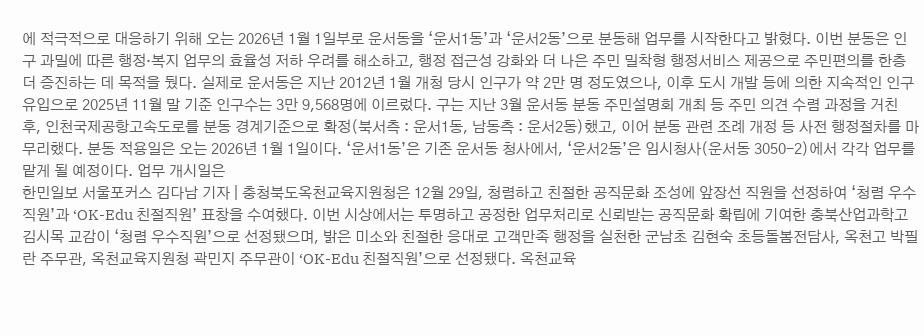에 적극적으로 대응하기 위해 오는 2026년 1월 1일부로 운서동을 ‘운서1동’과 ‘운서2동’으로 분동해 업무를 시작한다고 밝혔다. 이번 분동은 인구 과밀에 따른 행정·복지 업무의 효율성 저하 우려를 해소하고, 행정 접근성 강화와 더 나은 주민 밀착형 행정서비스 제공으로 주민편의를 한층 더 증진하는 데 목적을 뒀다. 실제로 운서동은 지난 2012년 1월 개청 당시 인구가 약 2만 명 정도였으나, 이후 도시 개발 등에 의한 지속적인 인구 유입으로 2025년 11월 말 기준 인구수는 3만 9,568명에 이르렀다. 구는 지난 3월 운서동 분동 주민설명회 개최 등 주민 의견 수렴 과정을 거친 후, 인천국제공항고속도로를 분동 경계기준으로 확정(북서측 : 운서1동, 남동측 : 운서2동)했고, 이어 분동 관련 조례 개정 등 사전 행정절차를 마무리했다. 분동 적용일은 오는 2026년 1월 1일이다. ‘운서1동’은 기존 운서동 청사에서, ‘운서2동’은 임시청사(운서동 3050-2)에서 각각 업무를 맡게 될 예정이다. 업무 개시일은
한민일보 서울포커스 김다남 기자 | 충청북도옥천교육지원청은 12월 29일, 청렴하고 친절한 공직문화 조성에 앞장선 직원을 선정하여 ‘청렴 우수직원’과 ‘OK-Edu 친절직원’ 표창을 수여했다. 이번 시상에서는 투명하고 공정한 업무처리로 신뢰받는 공직문화 확립에 기여한 충북산업과학고 김시목 교감이 ‘청렴 우수직원’으로 선정됐으며, 밝은 미소와 친절한 응대로 고객만족 행정을 실천한 군남초 김현숙 초등돌봄전담사, 옥천고 박필란 주무관, 옥천교육지원청 곽민지 주무관이 ‘OK-Edu 친절직원’으로 선정됐다. 옥천교육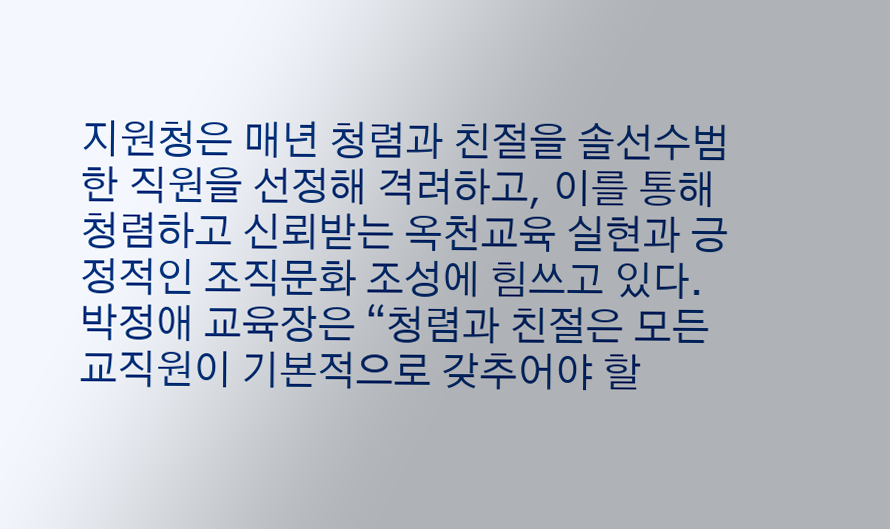지원청은 매년 청렴과 친절을 솔선수범한 직원을 선정해 격려하고, 이를 통해 청렴하고 신뢰받는 옥천교육 실현과 긍정적인 조직문화 조성에 힘쓰고 있다. 박정애 교육장은 “청렴과 친절은 모든 교직원이 기본적으로 갖추어야 할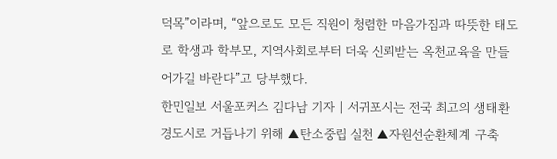덕목”이라며, “앞으로도 모든 직원이 청렴한 마음가짐과 따뜻한 태도로 학생과 학부모, 지역사회로부터 더욱 신뢰받는 옥천교육을 만들어가길 바란다”고 당부했다.
한민일보 서울포커스 김다남 기자 | 서귀포시는 전국 최고의 생태환경도시로 거듭나기 위해 ▲탄소중립 실천 ▲자원선순환체계 구축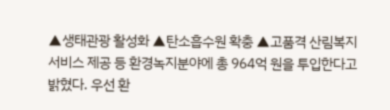▲생태관광 활성화 ▲탄소흡수원 확충 ▲고품격 산림복지서비스 제공 등 환경녹지분야에 총 964억 원을 투입한다고 밝혔다. 우선 환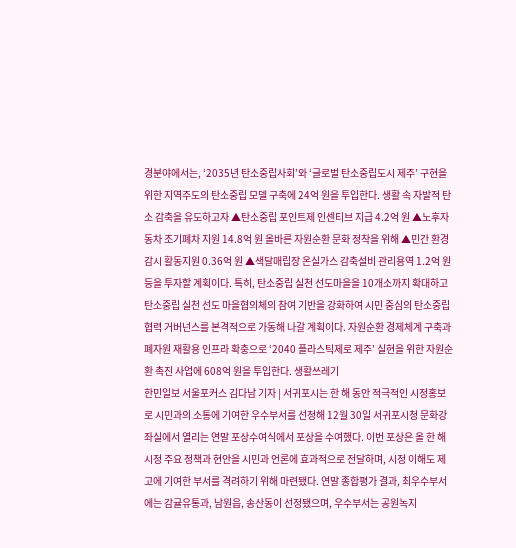경분야에서는, ‘2035년 탄소중립사회’와 ‘글로벌 탄소중립도시 제주’ 구현을 위한 지역주도의 탄소중립 모델 구축에 24억 원을 투입한다. 생활 속 자발적 탄소 감축을 유도하고자 ▲탄소중립 포인트제 인센티브 지급 4.2억 원 ▲노후자동차 조기폐차 지원 14.8억 원 올바른 자원순환 문화 정착을 위해 ▲민간 환경감시 활동지원 0.36억 원 ▲색달매립장 온실가스 감축설비 관리용역 1.2억 원 등을 투자할 계획이다. 특히, 탄소중립 실천 선도마을을 10개소까지 확대하고 탄소중립 실천 선도 마을협의체의 참여 기반을 강화하여 시민 중심의 탄소중립 협력 거버넌스를 본격적으로 가동해 나갈 계획이다. 자원순환 경제체계 구축과 폐자원 재활용 인프라 확충으로 ‘2040 플라스틱제로 제주’ 실현을 위한 자원순환 촉진 사업에 608억 원을 투입한다. 생활쓰레기
한민일보 서울포커스 김다남 기자 | 서귀포시는 한 해 동안 적극적인 시정홍보로 시민과의 소통에 기여한 우수부서를 선정해 12월 30일 서귀포시청 문화강좌실에서 열리는 연말 포상수여식에서 포상을 수여했다. 이번 포상은 올 한 해 시정 주요 정책과 현안을 시민과 언론에 효과적으로 전달하며, 시정 이해도 제고에 기여한 부서를 격려하기 위해 마련됐다. 연말 종합평가 결과, 최우수부서에는 감귤유통과, 남원읍, 송산동이 선정됐으며, 우수부서는 공원녹지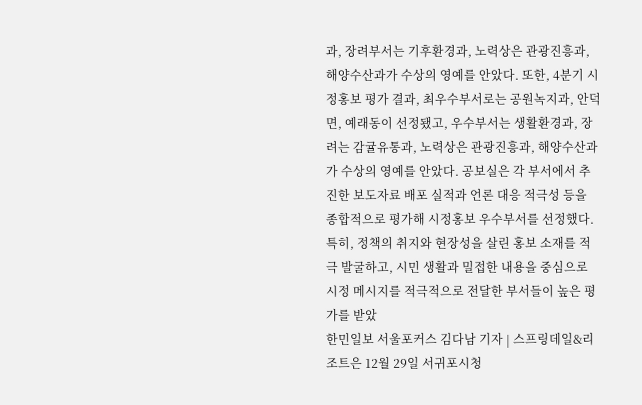과, 장려부서는 기후환경과, 노력상은 관광진흥과, 해양수산과가 수상의 영예를 안았다. 또한, 4분기 시정홍보 평가 결과, 최우수부서로는 공원녹지과, 안덕면, 예래동이 선정됐고, 우수부서는 생활환경과, 장려는 감귤유통과, 노력상은 관광진흥과, 해양수산과가 수상의 영예를 안았다. 공보실은 각 부서에서 추진한 보도자료 배포 실적과 언론 대응 적극성 등을 종합적으로 평가해 시정홍보 우수부서를 선정했다. 특히, 정책의 취지와 현장성을 살린 홍보 소재를 적극 발굴하고, 시민 생활과 밀접한 내용을 중심으로 시정 메시지를 적극적으로 전달한 부서들이 높은 평가를 받았
한민일보 서울포커스 김다남 기자 | 스프링데일&리조트은 12월 29일 서귀포시청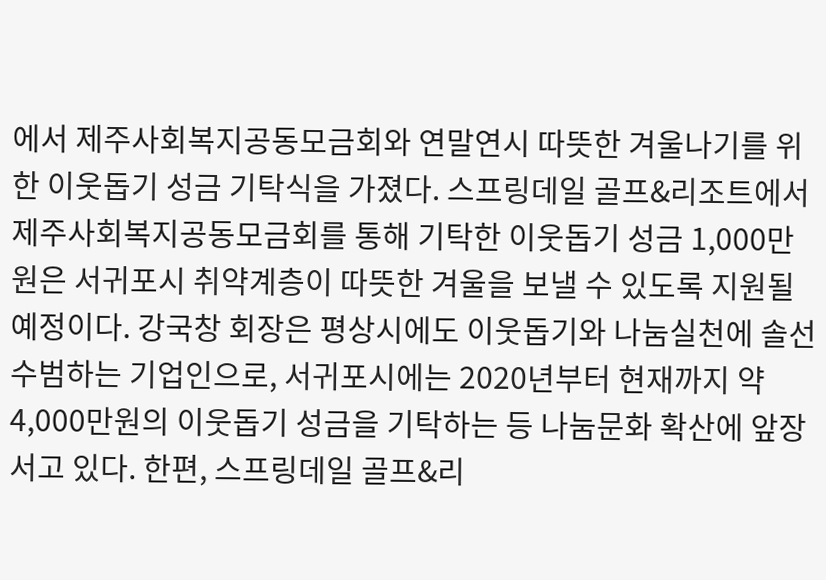에서 제주사회복지공동모금회와 연말연시 따뜻한 겨울나기를 위한 이웃돕기 성금 기탁식을 가졌다. 스프링데일 골프&리조트에서 제주사회복지공동모금회를 통해 기탁한 이웃돕기 성금 1,000만원은 서귀포시 취약계층이 따뜻한 겨울을 보낼 수 있도록 지원될 예정이다. 강국창 회장은 평상시에도 이웃돕기와 나눔실천에 솔선수범하는 기업인으로, 서귀포시에는 2020년부터 현재까지 약 4,000만원의 이웃돕기 성금을 기탁하는 등 나눔문화 확산에 앞장서고 있다. 한편, 스프링데일 골프&리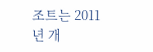조트는 2011년 개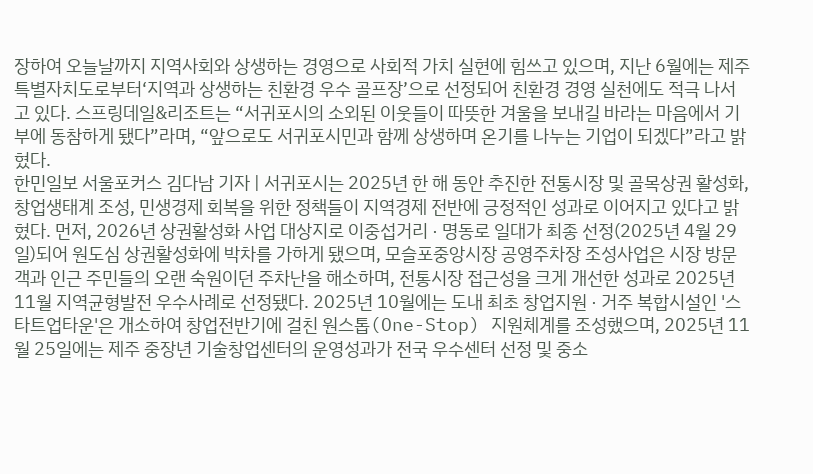장하여 오늘날까지 지역사회와 상생하는 경영으로 사회적 가치 실현에 힘쓰고 있으며, 지난 6월에는 제주특별자치도로부터‘지역과 상생하는 친환경 우수 골프장’으로 선정되어 친환경 경영 실천에도 적극 나서고 있다. 스프링데일&리조트는 “서귀포시의 소외된 이웃들이 따뜻한 겨울을 보내길 바라는 마음에서 기부에 동참하게 됐다”라며, “앞으로도 서귀포시민과 함께 상생하며 온기를 나누는 기업이 되겠다”라고 밝혔다.
한민일보 서울포커스 김다남 기자 | 서귀포시는 2025년 한 해 동안 추진한 전통시장 및 골목상권 활성화, 창업생태계 조성, 민생경제 회복을 위한 정책들이 지역경제 전반에 긍정적인 성과로 이어지고 있다고 밝혔다. 먼저, 2026년 상권활성화 사업 대상지로 이중섭거리 · 명동로 일대가 최종 선정(2025년 4월 29일)되어 원도심 상권활성화에 박차를 가하게 됐으며, 모슬포중앙시장 공영주차장 조성사업은 시장 방문객과 인근 주민들의 오랜 숙원이던 주차난을 해소하며, 전통시장 접근성을 크게 개선한 성과로 2025년 11월 지역균형발전 우수사례로 선정됐다. 2025년 10월에는 도내 최초 창업지원 · 거주 복합시설인 '스타트업타운'은 개소하여 창업전반기에 걸친 원스톱(One-Stop) 지원체계를 조성했으며, 2025년 11월 25일에는 제주 중장년 기술창업센터의 운영성과가 전국 우수센터 선정 및 중소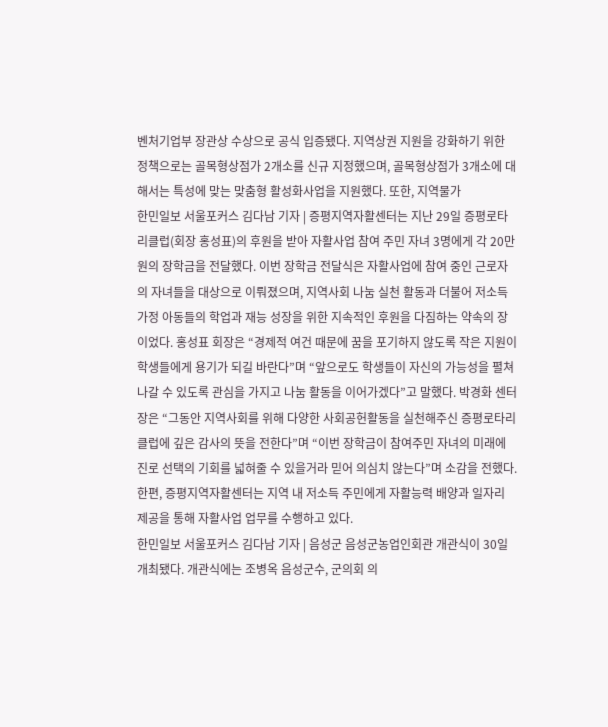벤처기업부 장관상 수상으로 공식 입증됐다. 지역상권 지원을 강화하기 위한 정책으로는 골목형상점가 2개소를 신규 지정했으며, 골목형상점가 3개소에 대해서는 특성에 맞는 맞춤형 활성화사업을 지원했다. 또한, 지역물가
한민일보 서울포커스 김다남 기자 | 증평지역자활센터는 지난 29일 증평로타리클럽(회장 홍성표)의 후원을 받아 자활사업 참여 주민 자녀 3명에게 각 20만원의 장학금을 전달했다. 이번 장학금 전달식은 자활사업에 참여 중인 근로자의 자녀들을 대상으로 이뤄졌으며, 지역사회 나눔 실천 활동과 더불어 저소득가정 아동들의 학업과 재능 성장을 위한 지속적인 후원을 다짐하는 약속의 장이었다. 홍성표 회장은 “경제적 여건 때문에 꿈을 포기하지 않도록 작은 지원이 학생들에게 용기가 되길 바란다”며 “앞으로도 학생들이 자신의 가능성을 펼쳐나갈 수 있도록 관심을 가지고 나눔 활동을 이어가겠다”고 말했다. 박경화 센터장은 “그동안 지역사회를 위해 다양한 사회공헌활동을 실천해주신 증평로타리클럽에 깊은 감사의 뜻을 전한다”며 “이번 장학금이 참여주민 자녀의 미래에 진로 선택의 기회를 넓혀줄 수 있을거라 믿어 의심치 않는다”며 소감을 전했다. 한편, 증평지역자활센터는 지역 내 저소득 주민에게 자활능력 배양과 일자리 제공을 통해 자활사업 업무를 수행하고 있다.
한민일보 서울포커스 김다남 기자 | 음성군 음성군농업인회관 개관식이 30일 개최됐다. 개관식에는 조병옥 음성군수, 군의회 의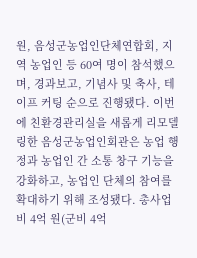원, 음성군농업인단체연합회, 지역 농업인 등 60여 명이 참석했으며, 경과보고, 기념사 및 축사, 테이프 커팅 순으로 진행됐다. 이번에 친환경관리실을 새롭게 리모델링한 음성군농업인회관은 농업 행정과 농업인 간 소통 창구 기능을 강화하고, 농업인 단체의 참여를 확대하기 위해 조성됐다. 총사업비 4억 원(군비 4억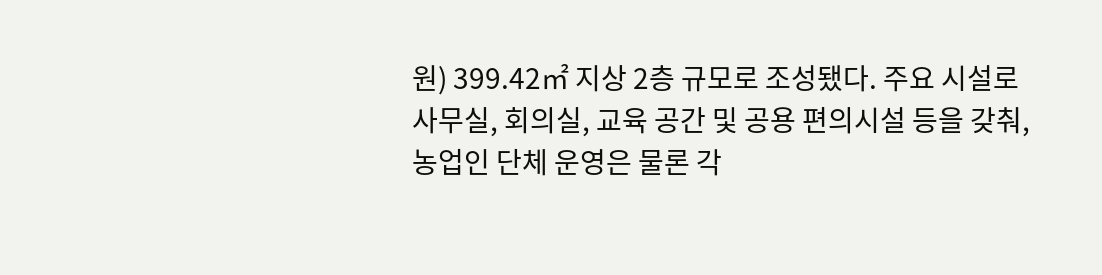원) 399.42㎡ 지상 2층 규모로 조성됐다. 주요 시설로 사무실, 회의실, 교육 공간 및 공용 편의시설 등을 갖춰, 농업인 단체 운영은 물론 각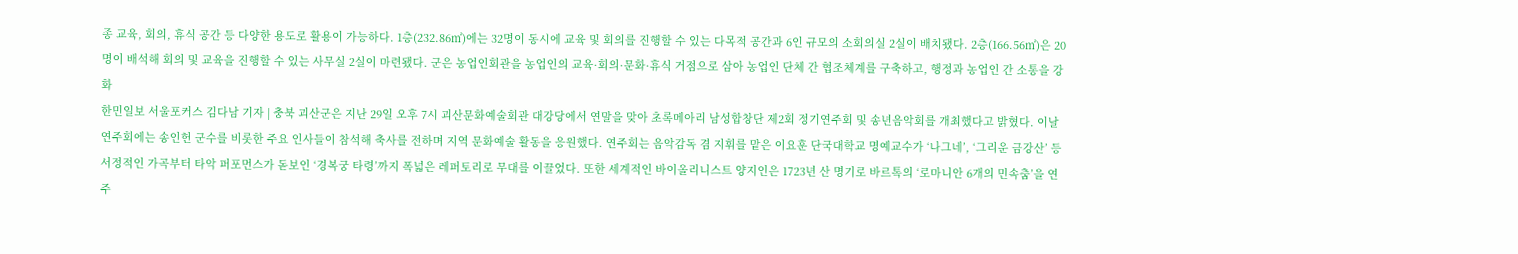종 교육, 회의, 휴식 공간 등 다양한 용도로 활용이 가능하다. 1층(232.86㎡)에는 32명이 동시에 교육 및 회의를 진행할 수 있는 다목적 공간과 6인 규모의 소회의실 2실이 배치됐다. 2층(166.56㎡)은 20명이 배석해 회의 및 교육을 진행할 수 있는 사무실 2실이 마련됐다. 군은 농업인회관을 농업인의 교육·회의·문화·휴식 거점으로 삼아 농업인 단체 간 협조체계를 구축하고, 행정과 농업인 간 소통을 강화
한민일보 서울포커스 김다남 기자 | 충북 괴산군은 지난 29일 오후 7시 괴산문화예술회관 대강당에서 연말을 맞아 초록메아리 남성합창단 제2회 정기연주회 및 송년음악회를 개최했다고 밝혔다. 이날 연주회에는 송인헌 군수를 비롯한 주요 인사들이 참석해 축사를 전하며 지역 문화예술 활동을 응원했다. 연주회는 음악감독 겸 지휘를 맡은 이요훈 단국대학교 명예교수가 ‘나그네’, ‘그리운 금강산’ 등 서정적인 가곡부터 타악 퍼포먼스가 돋보인 ‘경복궁 타령’까지 폭넓은 레퍼토리로 무대를 이끌었다. 또한 세계적인 바이올리니스트 양지인은 1723년 산 명기로 바르톡의 ‘로마니안 6개의 민속춤’을 연주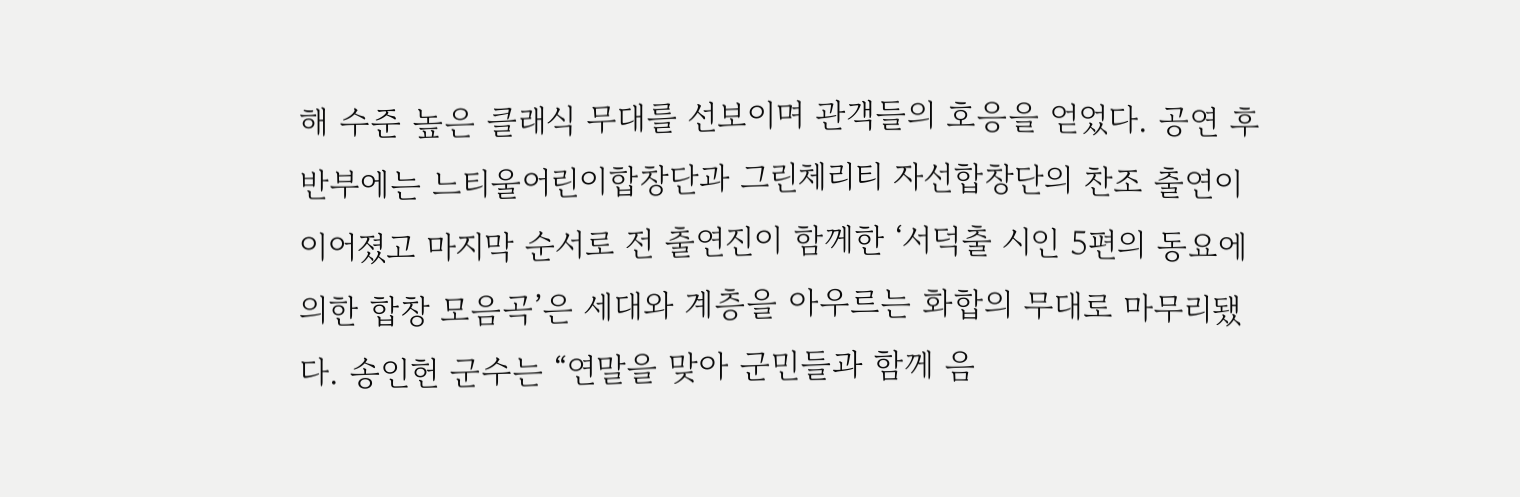해 수준 높은 클래식 무대를 선보이며 관객들의 호응을 얻었다. 공연 후반부에는 느티울어린이합창단과 그린체리티 자선합창단의 찬조 출연이 이어졌고 마지막 순서로 전 출연진이 함께한 ‘서덕출 시인 5편의 동요에 의한 합창 모음곡’은 세대와 계층을 아우르는 화합의 무대로 마무리됐다. 송인헌 군수는 “연말을 맞아 군민들과 함께 음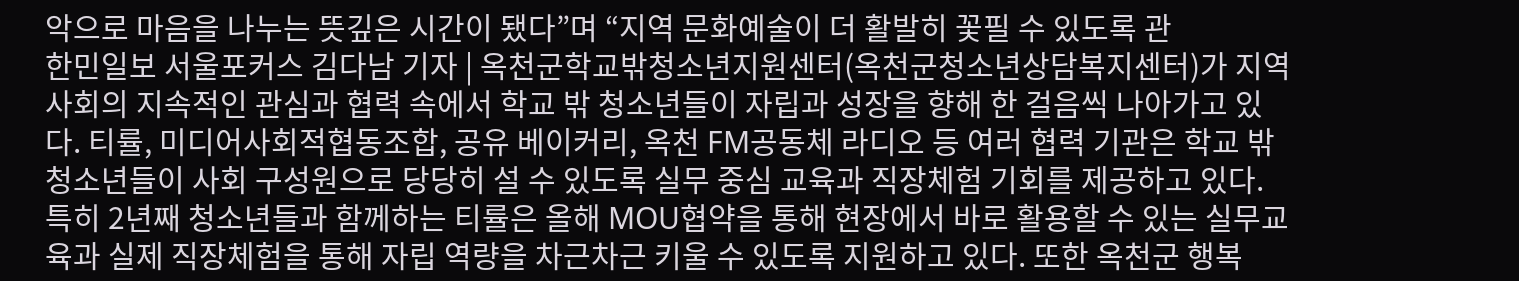악으로 마음을 나누는 뜻깊은 시간이 됐다”며 “지역 문화예술이 더 활발히 꽃필 수 있도록 관
한민일보 서울포커스 김다남 기자 | 옥천군학교밖청소년지원센터(옥천군청소년상담복지센터)가 지역사회의 지속적인 관심과 협력 속에서 학교 밖 청소년들이 자립과 성장을 향해 한 걸음씩 나아가고 있다. 티률, 미디어사회적협동조합, 공유 베이커리, 옥천 FM공동체 라디오 등 여러 협력 기관은 학교 밖 청소년들이 사회 구성원으로 당당히 설 수 있도록 실무 중심 교육과 직장체험 기회를 제공하고 있다. 특히 2년째 청소년들과 함께하는 티률은 올해 MOU협약을 통해 현장에서 바로 활용할 수 있는 실무교육과 실제 직장체험을 통해 자립 역량을 차근차근 키울 수 있도록 지원하고 있다. 또한 옥천군 행복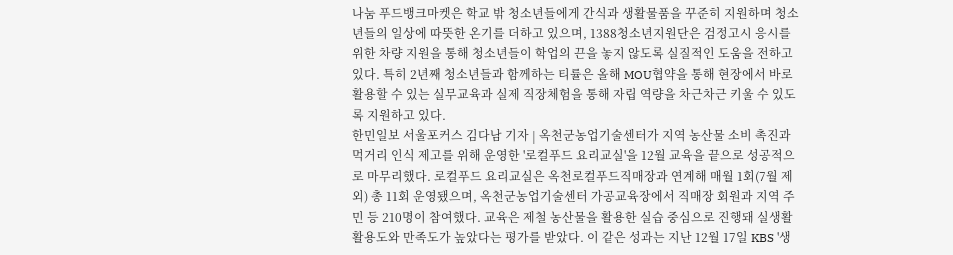나눔 푸드뱅크마켓은 학교 밖 청소년들에게 간식과 생활물품을 꾸준히 지원하며 청소년들의 일상에 따뜻한 온기를 더하고 있으며, 1388청소년지원단은 검정고시 응시를 위한 차량 지원을 통해 청소년들이 학업의 끈을 놓지 않도록 실질적인 도움을 전하고 있다. 특히 2년째 청소년들과 함께하는 티률은 올해 MOU협약을 통해 현장에서 바로 활용할 수 있는 실무교육과 실제 직장체험을 통해 자립 역량을 차근차근 키울 수 있도록 지원하고 있다.
한민일보 서울포커스 김다남 기자 | 옥천군농업기술센터가 지역 농산물 소비 촉진과 먹거리 인식 제고를 위해 운영한 '로컬푸드 요리교실'을 12월 교육을 끝으로 성공적으로 마무리했다. 로컬푸드 요리교실은 옥천로컬푸드직매장과 연계해 매월 1회(7월 제외) 총 11회 운영됐으며, 옥천군농업기술센터 가공교육장에서 직매장 회원과 지역 주민 등 210명이 참여했다. 교육은 제철 농산물을 활용한 실습 중심으로 진행돼 실생활 활용도와 만족도가 높았다는 평가를 받았다. 이 같은 성과는 지난 12월 17일 KBS '생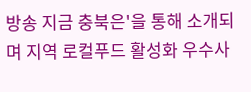방송 지금 충북은'을 통해 소개되며 지역 로컬푸드 활성화 우수사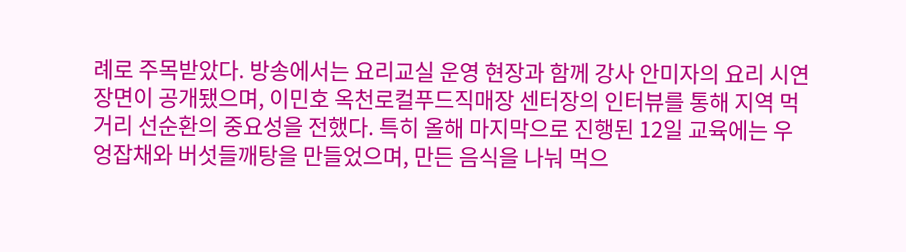례로 주목받았다. 방송에서는 요리교실 운영 현장과 함께 강사 안미자의 요리 시연 장면이 공개됐으며, 이민호 옥천로컬푸드직매장 센터장의 인터뷰를 통해 지역 먹거리 선순환의 중요성을 전했다. 특히 올해 마지막으로 진행된 12일 교육에는 우엉잡채와 버섯들깨탕을 만들었으며, 만든 음식을 나눠 먹으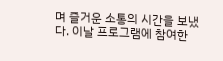며 즐거운 소통의 시간을 보냈다. 이날 프로그램에 참여한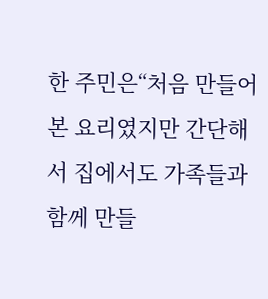한 주민은“처음 만들어 본 요리였지만 간단해서 집에서도 가족들과 함께 만들